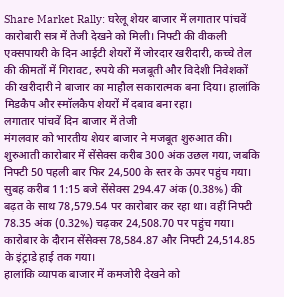Share Market Rally: घरेलू शेयर बाजार में लगातार पांचवें कारोबारी सत्र में तेजी देखने को मिली। निफ्टी की वीकली एक्सपायरी के दिन आईटी शेयरों में जोरदार खरीदारी, कच्चे तेल की कीमतों में गिरावट, रुपये की मजबूती और विदेशी निवेशकों की खरीदारी ने बाजार का माहौल सकारात्मक बना दिया। हालांकि मिडकैप और स्मॉलकैप शेयरों में दबाव बना रहा।
लगातार पांचवें दिन बाजार में तेजी
मंगलवार को भारतीय शेयर बाजार ने मजबूत शुरुआत की। शुरुआती कारोबार में सेंसेक्स करीब 300 अंक उछल गया, जबकि निफ्टी 50 पहली बार फिर 24,500 के स्तर के ऊपर पहुंच गया।
सुबह करीब 11:15 बजे सेंसेक्स 294.47 अंक (0.38%) की बढ़त के साथ 78,579.54 पर कारोबार कर रहा था। वहीं निफ्टी 78.35 अंक (0.32%) चढ़कर 24,508.70 पर पहुंच गया। कारोबार के दौरान सेंसेक्स 78,584.87 और निफ्टी 24,514.85 के इंट्राडे हाई तक गया।
हालांकि व्यापक बाजार में कमजोरी देखने को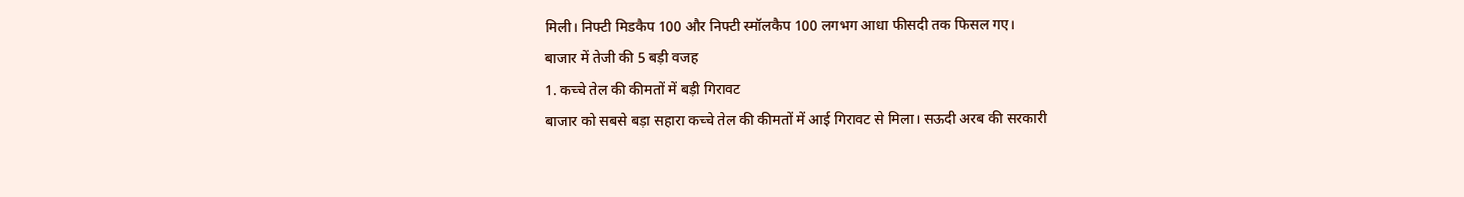मिली। निफ्टी मिडकैप 100 और निफ्टी स्मॉलकैप 100 लगभग आधा फीसदी तक फिसल गए।
बाजार में तेजी की 5 बड़ी वजह
1. कच्चे तेल की कीमतों में बड़ी गिरावट
बाजार को सबसे बड़ा सहारा कच्चे तेल की कीमतों में आई गिरावट से मिला। सऊदी अरब की सरकारी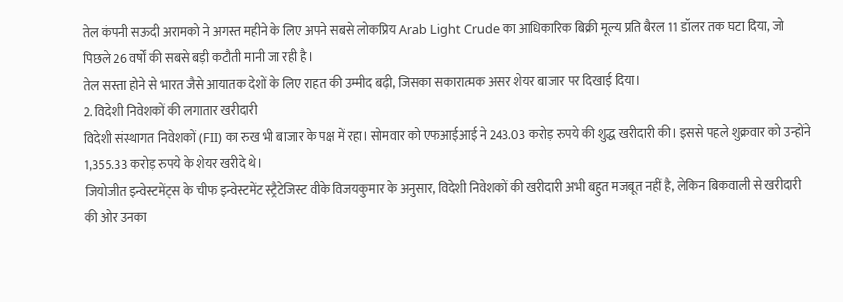तेल कंपनी सऊदी अरामको ने अगस्त महीने के लिए अपने सबसे लोकप्रिय Arab Light Crude का आधिकारिक बिक्री मूल्य प्रति बैरल 11 डॉलर तक घटा दिया, जो पिछले 26 वर्षों की सबसे बड़ी कटौती मानी जा रही है।
तेल सस्ता होने से भारत जैसे आयातक देशों के लिए राहत की उम्मीद बढ़ी, जिसका सकारात्मक असर शेयर बाजार पर दिखाई दिया।
2. विदेशी निवेशकों की लगातार खरीदारी
विदेशी संस्थागत निवेशकों (FII) का रुख भी बाजार के पक्ष में रहा। सोमवार को एफआईआई ने 243.03 करोड़ रुपये की शुद्ध खरीदारी की। इससे पहले शुक्रवार को उन्होंने 1,355.33 करोड़ रुपये के शेयर खरीदे थे।
जियोजीत इन्वेस्टमेंट्स के चीफ इन्वेस्टमेंट स्ट्रैटेजिस्ट वीके विजयकुमार के अनुसार, विदेशी निवेशकों की खरीदारी अभी बहुत मजबूत नहीं है, लेकिन बिकवाली से खरीदारी की ओर उनका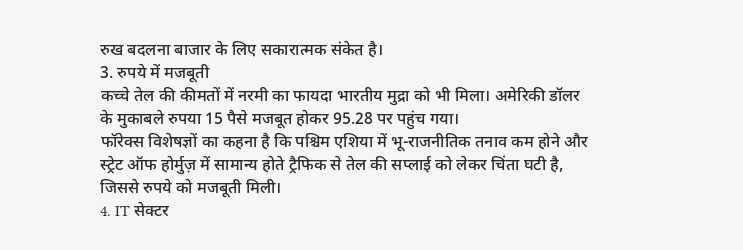रुख बदलना बाजार के लिए सकारात्मक संकेत है।
3. रुपये में मजबूती
कच्चे तेल की कीमतों में नरमी का फायदा भारतीय मुद्रा को भी मिला। अमेरिकी डॉलर के मुकाबले रुपया 15 पैसे मजबूत होकर 95.28 पर पहुंच गया।
फॉरेक्स विशेषज्ञों का कहना है कि पश्चिम एशिया में भू-राजनीतिक तनाव कम होने और स्ट्रेट ऑफ होर्मुज़ में सामान्य होते ट्रैफिक से तेल की सप्लाई को लेकर चिंता घटी है, जिससे रुपये को मजबूती मिली।
4. IT सेक्टर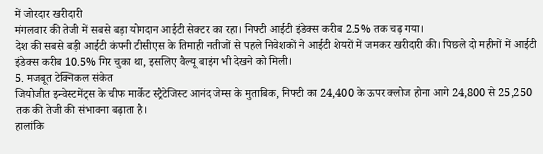में जोरदार खरीदारी
मंगलवार की तेजी में सबसे बड़ा योगदान आईटी सेक्टर का रहा। निफ्टी आईटी इंडेक्स करीब 2.5% तक चढ़ गया।
देश की सबसे बड़ी आईटी कंपनी टीसीएस के तिमाही नतीजों से पहले निवेशकों ने आईटी शेयरों में जमकर खरीदारी की। पिछले दो महीनों में आईटी इंडेक्स करीब 10.5% गिर चुका था, इसलिए वैल्यू बाइंग भी देखने को मिली।
5. मजबूत टेक्निकल संकेत
जियोजीत इन्वेस्टमेंट्स के चीफ मार्केट स्ट्रैटेजिस्ट आनंद जेम्स के मुताबिक, निफ्टी का 24,400 के ऊपर क्लोज होना आगे 24,800 से 25,250 तक की तेजी की संभावना बढ़ाता है।
हालांकि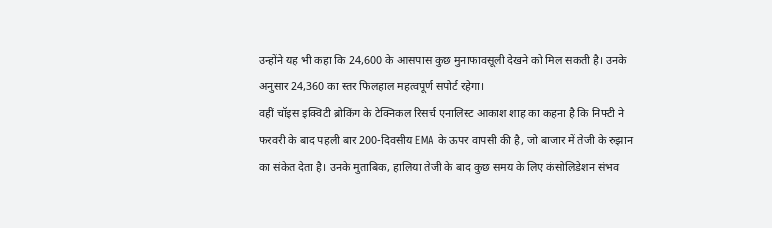उन्होंने यह भी कहा कि 24,600 के आसपास कुछ मुनाफावसूली देखने को मिल सकती है। उनके अनुसार 24,360 का स्तर फिलहाल महत्वपूर्ण सपोर्ट रहेगा।
वहीं चॉइस इक्विटी ब्रोकिंग के टेक्निकल रिसर्च एनालिस्ट आकाश शाह का कहना है कि निफ्टी ने फरवरी के बाद पहली बार 200-दिवसीय EMA के ऊपर वापसी की है, जो बाजार में तेजी के रुझान का संकेत देता है। उनके मुताबिक, हालिया तेजी के बाद कुछ समय के लिए कंसोलिडेशन संभव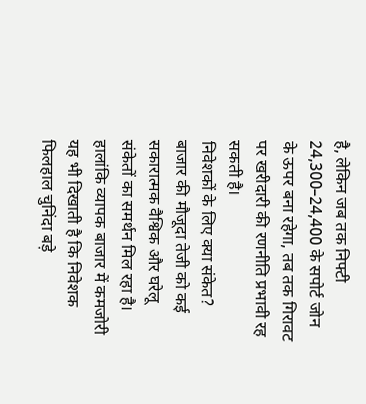है, लेकिन जब तक निफ्टी 24,300–24,400 के सपोर्ट जोन के ऊपर बना रहेगा, तब तक गिरावट पर खरीदारी की रणनीति प्रभावी रह सकती है।
निवेशकों के लिए क्या संकेत?
बाजार की मौजूदा तेजी को कई सकारात्मक वैश्विक और घरेलू संकेतों का समर्थन मिल रहा है। हालांकि व्यापक बाजार में कमजोरी यह भी दिखाती है कि निवेशक फिलहाल चुनिंदा बड़े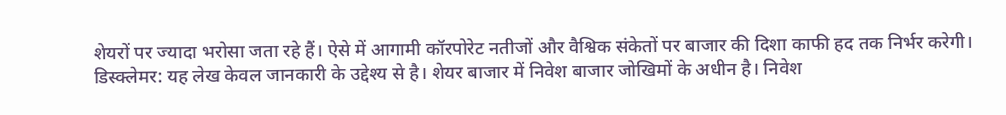शेयरों पर ज्यादा भरोसा जता रहे हैं। ऐसे में आगामी कॉरपोरेट नतीजों और वैश्विक संकेतों पर बाजार की दिशा काफी हद तक निर्भर करेगी।
डिस्क्लेमर: यह लेख केवल जानकारी के उद्देश्य से है। शेयर बाजार में निवेश बाजार जोखिमों के अधीन है। निवेश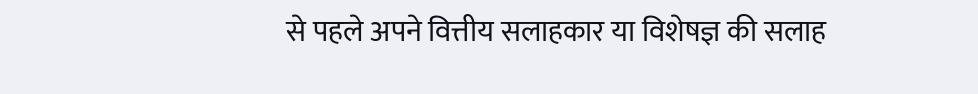से पहले अपने वित्तीय सलाहकार या विशेषज्ञ की सलाह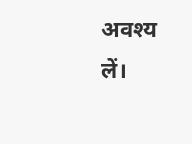अवश्य लें।